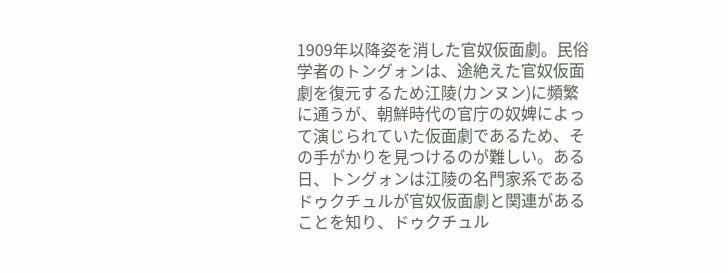1909年以降姿を消した官奴仮面劇。民俗学者のトングォンは、途絶えた官奴仮面劇を復元するため江陵(カンヌン)に頻繁に通うが、朝鮮時代の官庁の奴婢によって演じられていた仮面劇であるため、その手がかりを見つけるのが難しい。ある日、トングォンは江陵の名門家系であるドゥクチュルが官奴仮面劇と関連があることを知り、ドゥクチュル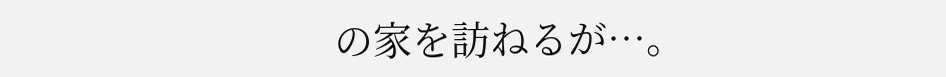の家を訪ねるが…。